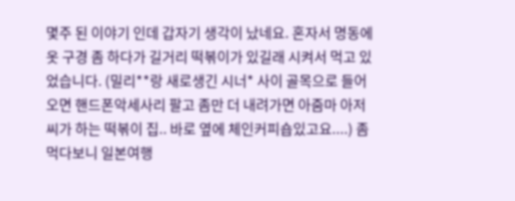몇주 된 이야기 인데 갑자기 생각이 났네요. 혼자서 명동에 옷 구경 좀 하다가 길거리 떡볶이가 있길래 시켜서 먹고 있었습니다. (밀리**랑 새로생긴 시너* 사이 골목으로 들어오면 핸드폰악세사리 팔고 좀만 더 내려가면 아줌마 아저씨가 하는 떡볶이 집.. 바로 옆에 체인커피숍있고요....) 좀 먹다보니 일본여행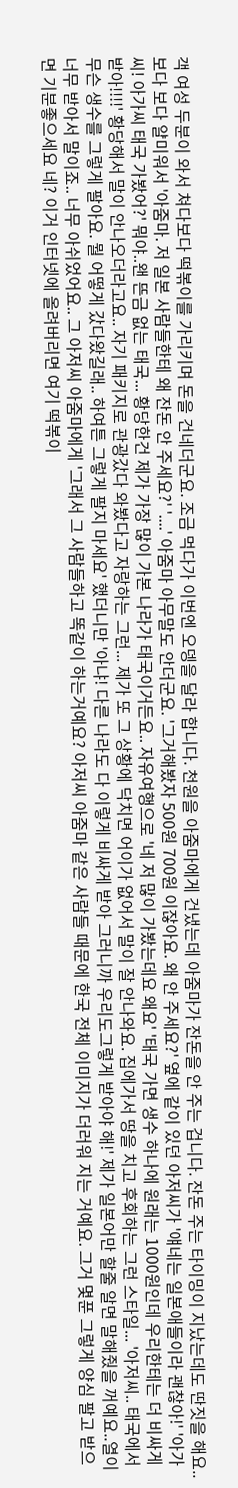객 여성 두분이 와서 쳐다보다 떡볶이를 가리키며 돈을 건네더군요. 조금 먹다가 이번엔 오뎅을 달라 합니다. 천원을 아줌마에게 건냈는데 아줌마가 잔돈을 안 주는 겁니다. 잔돈 주는 타이밍이 지났는데도 딴짓을 해요.. 보다 보다 얄미워서 '아줌마. 저 일본 사람들한테 왜 잔돈 안 주세요?' '....' 아줌마 아무말도 안더군요. '그거해봤자 500원 700원 이잖아요. 왜 안 주세요?' 옆에 같이 있던 아저씨가 '얘네는 일본애들이라 괜찮아!' '아가씨! 아가씨 태국 가봤어?' 뭐야..왠 뜬금 없는 태국... 황당한건 제가 가장 많이 가본 나라가 태국이거든요.. 자유여행으로 '네 저 많이 가봤는데요 왜요' '태국 가면 생수 하나에 원래는 1000원인데 우리한테는 더 비싸게 받아!!!!' 황당해서 말이 안나오더라고요.. 자기 패키지로 관광갔다 와봤다고 자랑하는 그런... 제가 또 그 상황에 닥치면 어이가 없어서 말이 잘 안나와요. 집에가서 땅을 치고 후회하는 그런 스타일... '아저씨.. 태국에서 무슨 생수를 그렇게 팔아요. 뭘 어떻게 갔다왔길래.. 하여튼 그렇게 팔지 마세요' 했더니만 '아냐! 다른 나라도 다 이렇게 비싸게 받아 그러니까 우리도그렇게 받아야 해!' 제가 일본어만 할줄 알면 말해줬을 꺼예요..열이 너무 받아서 말이죠.. 너무 아쉬었어요.. 그 아저씨 아줌마에게 '그래서 그 사람들하고 똑같이 하는거예요? 아저씨 아줌마 같은 사람들 때문에 한국 전체 이미지가 더러워 지는 거예요. 그거 몇푼 그렇게 양심 팔고 받으면 기분좋으세요 네? 이거 인터넷에 올려버리면 여기 떡볶이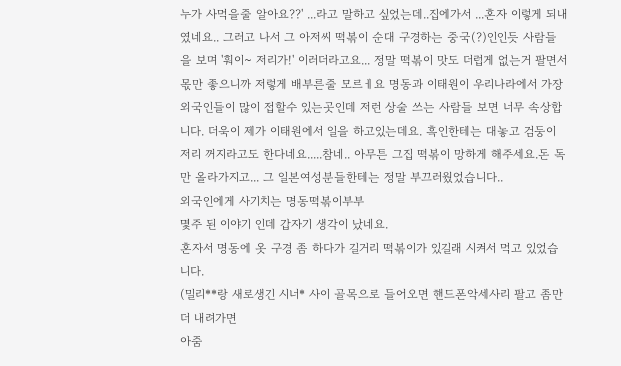누가 사먹을줄 알아요??' ...라고 말하고 싶었는데..집에가서 ...혼자 이렇게 되내였네요.. 그러고 나서 그 아저씨 떡볶이 순대 구경하는 중국(?)인인듯 사람들을 보며 '훠이~ 저리가!' 이러더라고요... 정말 떡볶이 맛도 더럽게 없는거 팔면서 몫만 좋으니까 저렇게 배부른줄 모르ㅔ요 명동과 이태원이 우리나라에서 가장 외국인들이 많이 접할수 있는곳인데 저런 상술 쓰는 사람들 보면 너무 속상합니다. 더욱이 제가 이태원에서 일을 하고있는데요. 흑인한테는 대놓고 검둥이 저리 꺼지라고도 한다네요.....참네.. 아무튼 그집 떡볶이 망하게 해주세요.돈 독만 올라가지고... 그 일본여성분들한테는 정말 부끄러웠었습니다..
외국인에게 사기치는 명동떡볶이부부
몇주 된 이야기 인데 갑자기 생각이 났네요.
혼자서 명동에 옷 구경 좀 하다가 길거리 떡볶이가 있길래 시켜서 먹고 있었습니다.
(밀리**랑 새로생긴 시너* 사이 골목으로 들어오면 핸드폰악세사리 팔고 좀만 더 내려가면
아줌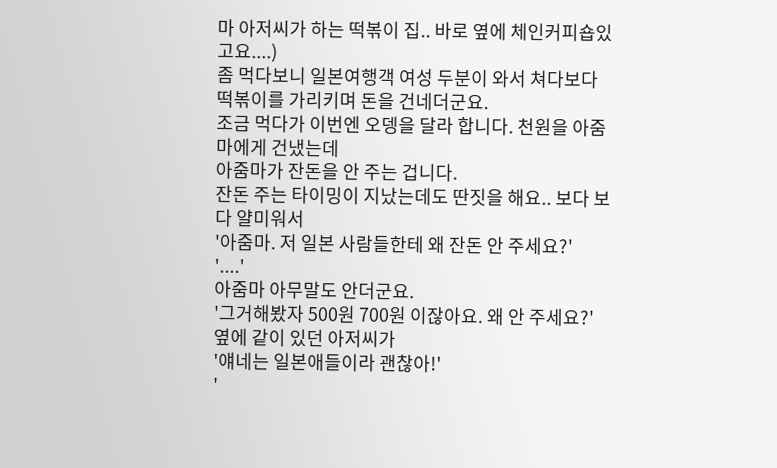마 아저씨가 하는 떡볶이 집.. 바로 옆에 체인커피숍있고요....)
좀 먹다보니 일본여행객 여성 두분이 와서 쳐다보다 떡볶이를 가리키며 돈을 건네더군요.
조금 먹다가 이번엔 오뎅을 달라 합니다. 천원을 아줌마에게 건냈는데
아줌마가 잔돈을 안 주는 겁니다.
잔돈 주는 타이밍이 지났는데도 딴짓을 해요.. 보다 보다 얄미워서
'아줌마. 저 일본 사람들한테 왜 잔돈 안 주세요?'
'....'
아줌마 아무말도 안더군요.
'그거해봤자 500원 700원 이잖아요. 왜 안 주세요?'
옆에 같이 있던 아저씨가
'얘네는 일본애들이라 괜찮아!'
'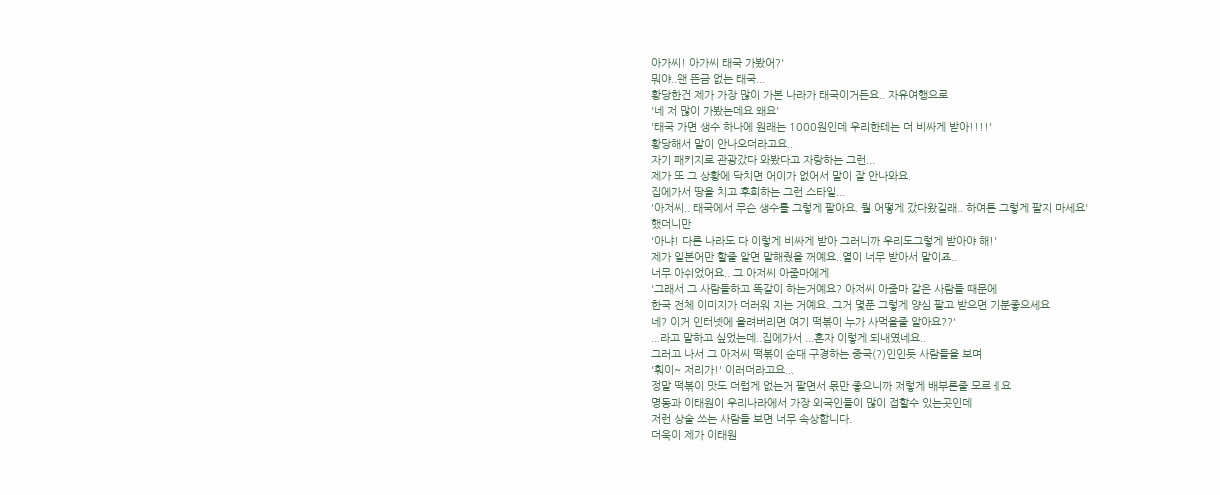아가씨! 아가씨 태국 가봤어?'
뭐야..왠 뜬금 없는 태국...
황당한건 제가 가장 많이 가본 나라가 태국이거든요.. 자유여행으로
'네 저 많이 가봤는데요 왜요'
'태국 가면 생수 하나에 원래는 1000원인데 우리한테는 더 비싸게 받아!!!!'
황당해서 말이 안나오더라고요..
자기 패키지로 관광갔다 와봤다고 자랑하는 그런...
제가 또 그 상황에 닥치면 어이가 없어서 말이 잘 안나와요.
집에가서 땅을 치고 후회하는 그런 스타일...
'아저씨.. 태국에서 무슨 생수를 그렇게 팔아요. 뭘 어떻게 갔다왔길래.. 하여튼 그렇게 팔지 마세요'
했더니만
'아냐! 다른 나라도 다 이렇게 비싸게 받아 그러니까 우리도그렇게 받아야 해!'
제가 일본어만 할줄 알면 말해줬을 꺼예요..열이 너무 받아서 말이죠..
너무 아쉬었어요.. 그 아저씨 아줌마에게
'그래서 그 사람들하고 똑같이 하는거예요? 아저씨 아줌마 같은 사람들 때문에
한국 전체 이미지가 더러워 지는 거예요. 그거 몇푼 그렇게 양심 팔고 받으면 기분좋으세요
네? 이거 인터넷에 올려버리면 여기 떡볶이 누가 사먹을줄 알아요??'
...라고 말하고 싶었는데..집에가서 ...혼자 이렇게 되내였네요..
그러고 나서 그 아저씨 떡볶이 순대 구경하는 중국(?)인인듯 사람들을 보며
'훠이~ 저리가!' 이러더라고요...
정말 떡볶이 맛도 더럽게 없는거 팔면서 몫만 좋으니까 저렇게 배부른줄 모르ㅔ요
명동과 이태원이 우리나라에서 가장 외국인들이 많이 접할수 있는곳인데
저런 상술 쓰는 사람들 보면 너무 속상합니다.
더욱이 제가 이태원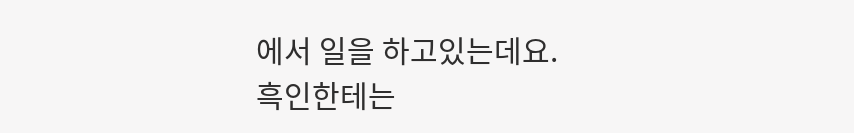에서 일을 하고있는데요.
흑인한테는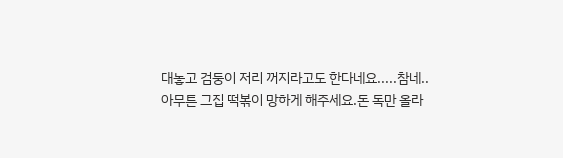대놓고 검둥이 저리 꺼지라고도 한다네요.....참네..
아무튼 그집 떡볶이 망하게 해주세요.돈 독만 올라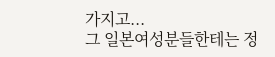가지고...
그 일본여성분들한테는 정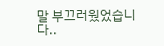말 부끄러웠었습니다..